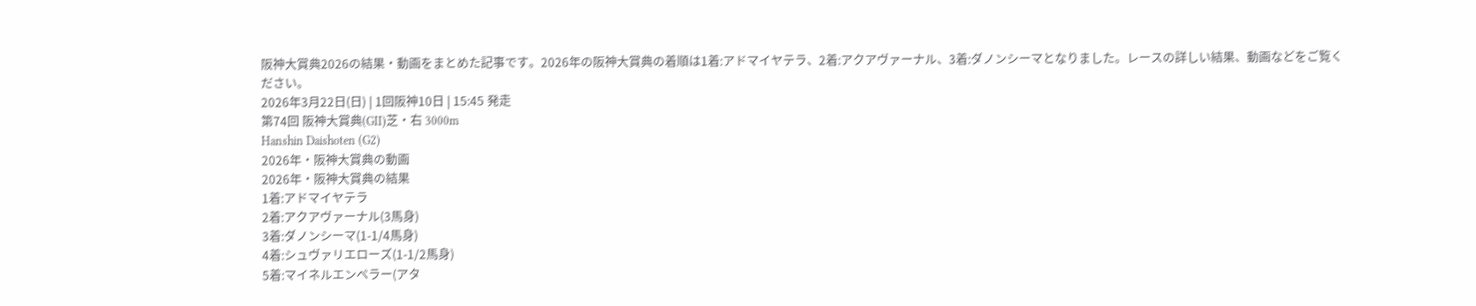阪神大賞典2026の結果・動画をまとめた記事です。2026年の阪神大賞典の着順は1着:アドマイヤテラ、2着:アクアヴァーナル、3着:ダノンシーマとなりました。レースの詳しい結果、動画などをご覧ください。
2026年3月22日(日) | 1回阪神10日 | 15:45 発走
第74回 阪神大賞典(GII)芝・右 3000m
Hanshin Daishoten (G2)
2026年・阪神大賞典の動画
2026年・阪神大賞典の結果
1着:アドマイヤテラ
2着:アクアヴァーナル(3馬身)
3着:ダノンシーマ(1-1/4馬身)
4着:シュヴァリエローズ(1-1/2馬身)
5着:マイネルエンペラー(アタ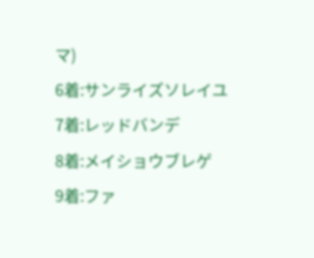マ)
6着:サンライズソレイユ
7着:レッドバンデ
8着:メイショウブレゲ
9着:ファ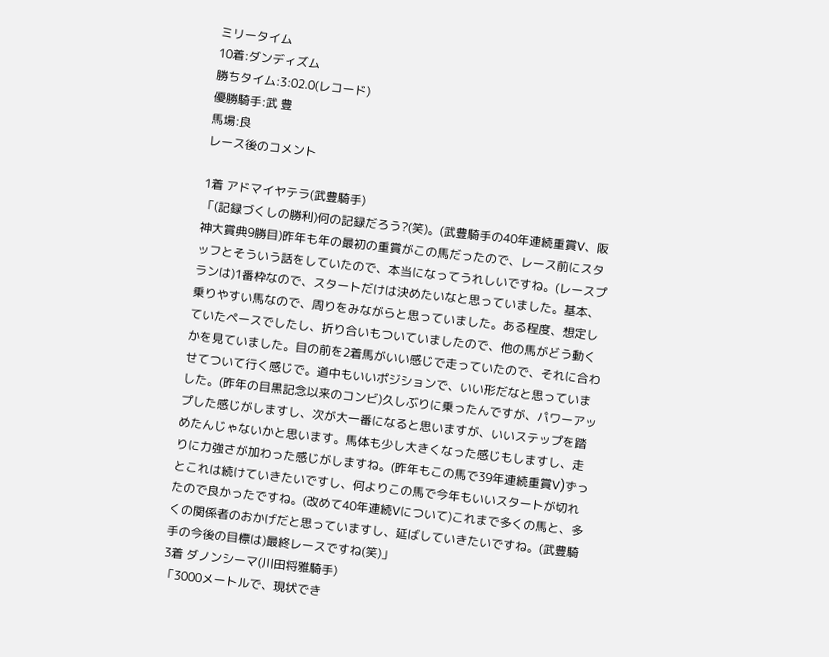ミリータイム
10着:ダンディズム
勝ちタイム:3:02.0(レコード)
優勝騎手:武 豊
馬場:良
レース後のコメント

1着 アドマイヤテラ(武豊騎手)
「(記録づくしの勝利)何の記録だろう?(笑)。(武豊騎手の40年連続重賞V、阪神大賞典9勝目)昨年も年の最初の重賞がこの馬だったので、レース前にスタッフとそういう話をしていたので、本当になってうれしいですね。(レースプランは)1番枠なので、スタートだけは決めたいなと思っていました。基本、乗りやすい馬なので、周りをみながらと思っていました。ある程度、想定していたペースでしたし、折り合いもついていましたので、他の馬がどう動くかを見ていました。目の前を2着馬がいい感じで走っていたので、それに合わせてついて行く感じで。道中もいいポジションで、いい形だなと思っていました。(昨年の目黒記念以来のコンビ)久しぶりに乗ったんですが、パワーアップした感じがしますし、次が大一番になると思いますが、いいステップを踏めたんじゃないかと思います。馬体も少し大きくなった感じもしますし、走りに力強さが加わった感じがしますね。(昨年もこの馬で39年連続重賞V)ずっとこれは続けていきたいですし、何よりこの馬で今年もいいスタートが切れたので良かったですね。(改めて40年連続Vについて)これまで多くの馬と、多くの関係者のおかげだと思っていますし、延ばしていきたいですね。(武豊騎手の今後の目標は)最終レースですね(笑)」
3着 ダノンシーマ(川田将雅騎手)
「3000メートルで、現状でき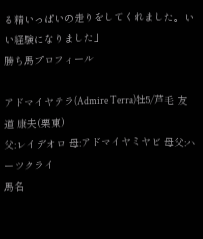る精いっぱいの走りをしてくれました。いい経験になりました」
勝ち馬プロフィール

アドマイヤテラ(Admire Terra)牡5/芦毛 友道 康夫(栗東)
父:レイデオロ 母:アドマイヤミヤビ 母父:ハーツクライ
馬名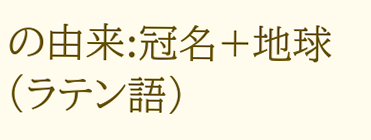の由来:冠名+地球(ラテン語)